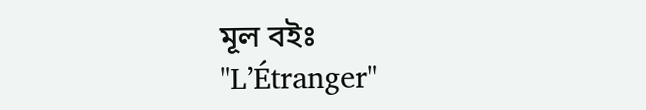মূল বইঃ "L’Étranger"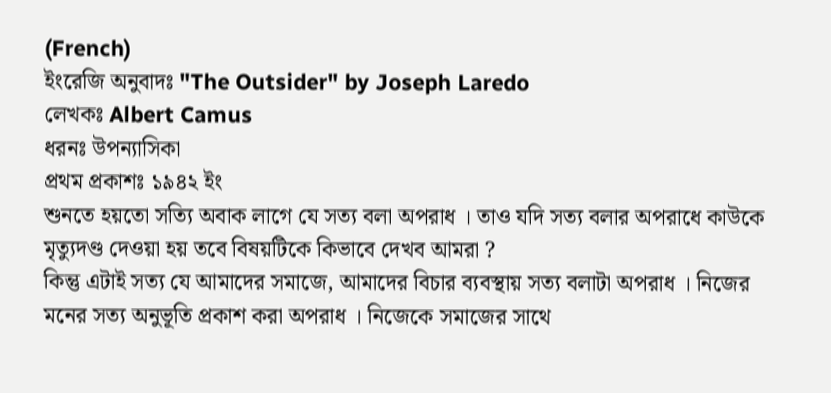(French)
ইংরেজি অনুবাদঃ "The Outsider" by Joseph Laredo
লেখকঃ Albert Camus
ধরনঃ উপন্যাসিকা
প্রথম প্রকাশঃ ১৯৪২ ইং
শুনতে হয়তো সত্যি অবাক লাগে যে সত্য বলা অপরাধ । তাও যদি সত্য বলার অপরাধে কাউকে মৃত্যুদণ্ড দেওয়া হয় তবে বিষয়টিকে কিভাবে দেখব আমরা ?
কিন্তু এটাই সত্য যে আমাদের সমাজে, আমাদের বিচার ব্যবস্থায় সত্য বলাটা অপরাধ । নিজের মনের সত্য অনুভূতি প্রকাশ করা অপরাধ । নিজেকে সমাজের সাথে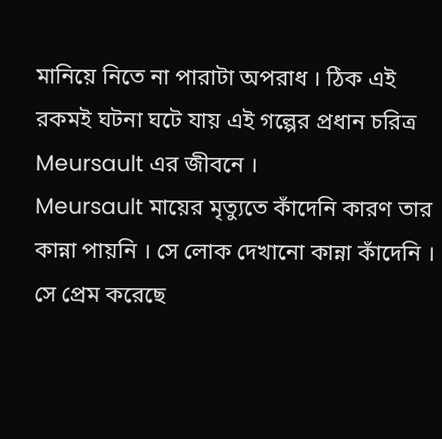মানিয়ে নিতে না পারাটা অপরাধ । ঠিক এই রকমই ঘটনা ঘটে যায় এই গল্পের প্রধান চরিত্র Meursault এর জীবনে ।
Meursault মায়ের মৃত্যুতে কাঁদেনি কারণ তার কান্না পায়নি । সে লোক দেখানো কান্না কাঁদেনি । সে প্রেম করেছে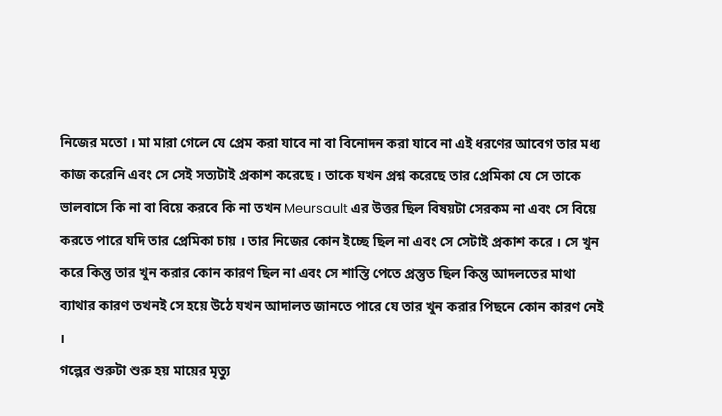নিজের মতো । মা মারা গেলে যে প্রেম করা যাবে না বা বিনোদন করা যাবে না এই ধরণের আবেগ তার মধ্য কাজ করেনি এবং সে সেই সত্যটাই প্রকাশ করেছে । তাকে যখন প্রশ্ন করেছে তার প্রেমিকা যে সে তাকে ভালবাসে কি না বা বিয়ে করবে কি না তখন Meursault এর উত্তর ছিল বিষয়টা সেরকম না এবং সে বিয়ে করতে পারে যদি তার প্রেমিকা চায় । তার নিজের কোন ইচ্ছে ছিল না এবং সে সেটাই প্রকাশ করে । সে খুন করে কিন্তু তার খুন করার কোন কারণ ছিল না এবং সে শাস্তি পেতে প্রস্তুত ছিল কিন্তু আদলতের মাথা ব্যাথার কারণ তখনই সে হয়ে উঠে যখন আদালত জানতে পারে যে তার খুন করার পিছনে কোন কারণ নেই ।
গল্পের শুরুটা শুরু হয় মায়ের মৃত্যু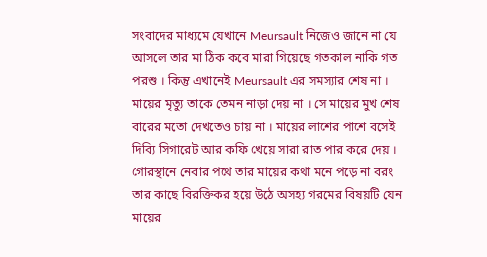সংবাদের মাধ্যমে যেখানে Meursault নিজেও জানে না যে আসলে তার মা ঠিক কবে মারা গিয়েছে গতকাল নাকি গত পরশু । কিন্তু এখানেই Meursault এর সমস্যার শেষ না । মায়ের মৃত্যু তাকে তেমন নাড়া দেয় না । সে মায়ের মুখ শেষ বারের মতো দেখতেও চায় না । মায়ের লাশের পাশে বসেই দিব্যি সিগারেট আর কফি খেয়ে সারা রাত পার করে দেয় । গোরস্থানে নেবার পথে তার মায়ের কথা মনে পড়ে না বরং তার কাছে বিরক্তিকর হয়ে উঠে অসহ্য গরমের বিষয়টি যেন মায়ের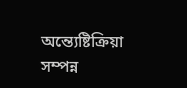অন্ত্যেষ্টিক্রিয়া সম্পন্ন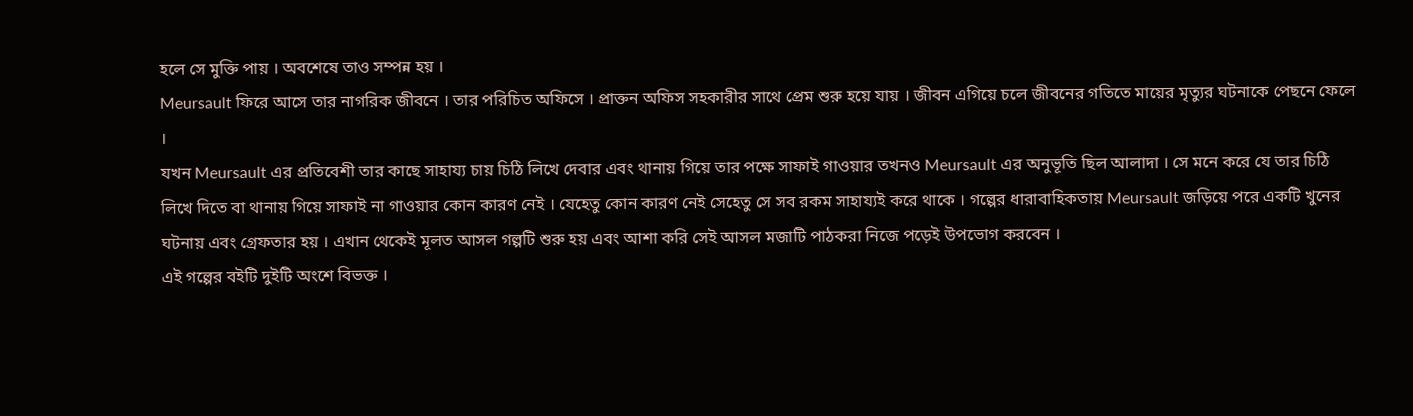হলে সে মুক্তি পায় । অবশেষে তাও সম্পন্ন হয় ।
Meursault ফিরে আসে তার নাগরিক জীবনে । তার পরিচিত অফিসে । প্রাক্তন অফিস সহকারীর সাথে প্রেম শুরু হয়ে যায় । জীবন এগিয়ে চলে জীবনের গতিতে মায়ের মৃত্যুর ঘটনাকে পেছনে ফেলে ।
যখন Meursault এর প্রতিবেশী তার কাছে সাহায্য চায় চিঠি লিখে দেবার এবং থানায় গিয়ে তার পক্ষে সাফাই গাওয়ার তখনও Meursault এর অনুভূতি ছিল আলাদা । সে মনে করে যে তার চিঠি লিখে দিতে বা থানায় গিয়ে সাফাই না গাওয়ার কোন কারণ নেই । যেহেতু কোন কারণ নেই সেহেতু সে সব রকম সাহায্যই করে থাকে । গল্পের ধারাবাহিকতায় Meursault জড়িয়ে পরে একটি খুনের ঘটনায় এবং গ্রেফতার হয় । এখান থেকেই মূলত আসল গল্পটি শুরু হয় এবং আশা করি সেই আসল মজাটি পাঠকরা নিজে পড়েই উপভোগ করবেন ।
এই গল্পের বইটি দুইটি অংশে বিভক্ত ।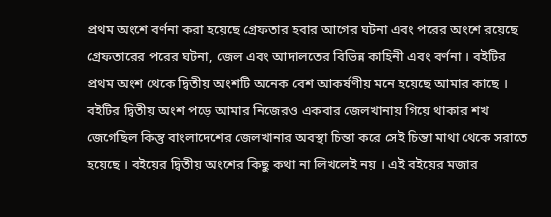প্রথম অংশে বর্ণনা করা হয়েছে গ্রেফতার হবার আগের ঘটনা এবং পরের অংশে রয়েছে গ্রেফতারের পরের ঘটনা, জেল এবং আদালতের বিভিন্ন কাহিনী এবং বর্ণনা । বইটির প্রথম অংশ থেকে দ্বিতীয় অংশটি অনেক বেশ আকর্ষণীয় মনে হয়েছে আমার কাছে । বইটির দ্বিতীয় অংশ পড়ে আমার নিজেরও একবার জেলখানায় গিয়ে থাকার শখ জেগেছিল কিন্তু বাংলাদেশের জেলখানার অবস্থা চিন্তা করে সেই চিন্তা মাথা থেকে সরাতে হয়েছে । বইয়ের দ্বিতীয় অংশের কিছু কথা না লিখলেই নয় । এই বইয়ের মজার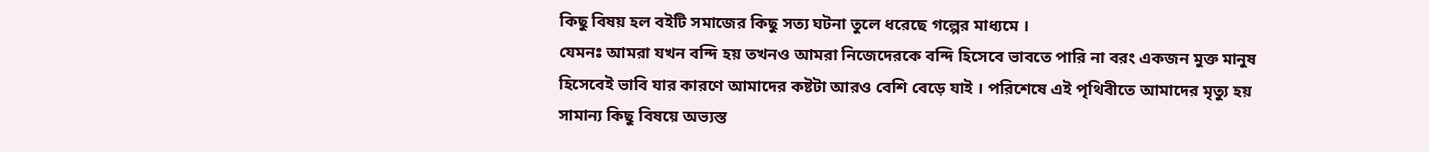কিছু বিষয় হল বইটি সমাজের কিছু সত্য ঘটনা তুলে ধরেছে গল্পের মাধ্যমে ।
যেমনঃ আমরা যখন বন্দি হয় তখনও আমরা নিজেদেরকে বন্দি হিসেবে ভাবতে পারি না বরং একজন মুক্ত মানুষ হিসেবেই ভাবি যার কারণে আমাদের কষ্টটা আরও বেশি বেড়ে যাই । পরিশেষে এই পৃথিবীতে আমাদের মৃত্যু হয় সামান্য কিছু বিষয়ে অভ্যস্ত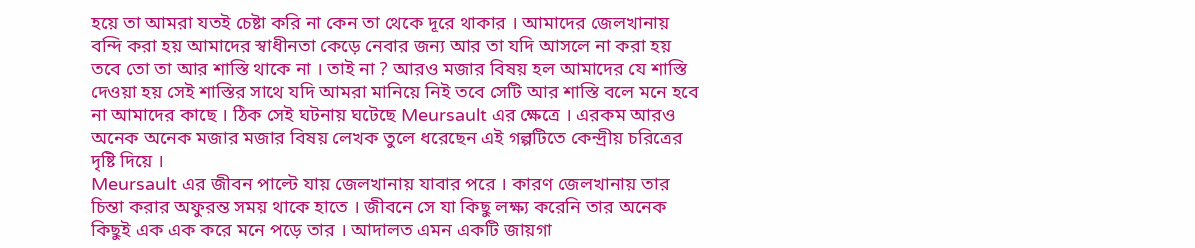হয়ে তা আমরা যতই চেষ্টা করি না কেন তা থেকে দূরে থাকার । আমাদের জেলখানায় বন্দি করা হয় আমাদের স্বাধীনতা কেড়ে নেবার জন্য আর তা যদি আসলে না করা হয় তবে তো তা আর শাস্তি থাকে না । তাই না ? আরও মজার বিষয় হল আমাদের যে শাস্তি দেওয়া হয় সেই শাস্তির সাথে যদি আমরা মানিয়ে নিই তবে সেটি আর শাস্তি বলে মনে হবে না আমাদের কাছে । ঠিক সেই ঘটনায় ঘটেছে Meursault এর ক্ষেত্রে । এরকম আরও অনেক অনেক মজার মজার বিষয় লেখক তুলে ধরেছেন এই গল্পটিতে কেন্দ্রীয় চরিত্রের দৃষ্টি দিয়ে ।
Meursault এর জীবন পাল্টে যায় জেলখানায় যাবার পরে । কারণ জেলখানায় তার চিন্তা করার অফুরন্ত সময় থাকে হাতে । জীবনে সে যা কিছু লক্ষ্য করেনি তার অনেক কিছুই এক এক করে মনে পড়ে তার । আদালত এমন একটি জায়গা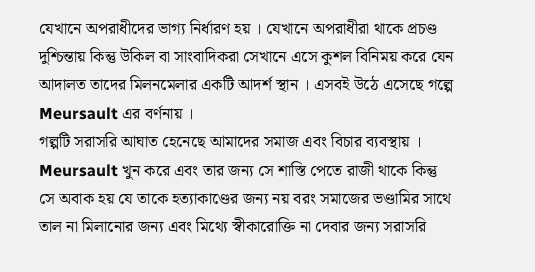যেখানে অপরাধীদের ভাগ্য নির্ধারণ হয় । যেখানে অপরাধীরা থাকে প্রচণ্ড দুশ্চিন্তায় কিন্তু উকিল বা সাংবাদিকরা সেখানে এসে কুশল বিনিময় করে যেন আদালত তাদের মিলনমেলার একটি আদর্শ স্থান । এসবই উঠে এসেছে গল্পে Meursault এর বর্ণনায় ।
গল্পটি সরাসরি আঘাত হেনেছে আমাদের সমাজ এবং বিচার ব্যবস্থায় । Meursault খুন করে এবং তার জন্য সে শাস্তি পেতে রাজী থাকে কিন্তু সে অবাক হয় যে তাকে হত্যাকাণ্ডের জন্য নয় বরং সমাজের ভণ্ডামির সাথে তাল না মিলানোর জন্য এবং মিথ্যে স্বীকারোক্তি না দেবার জন্য সরাসরি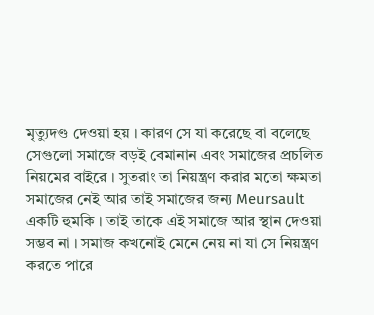মৃত্যুদণ্ড দেওয়া হয় । কারণ সে যা করেছে বা বলেছে সেগুলো সমাজে বড়ই বেমানান এবং সমাজের প্রচলিত নিয়মের বাইরে । সুতরাং তা নিয়ন্ত্রণ করার মতো ক্ষমতা সমাজের নেই আর তাই সমাজের জন্য Meursault একটি হুমকি । তাই তাকে এই সমাজে আর স্থান দেওয়া সম্ভব না । সমাজ কখনোই মেনে নেয় না যা সে নিয়ন্ত্রণ করতে পারে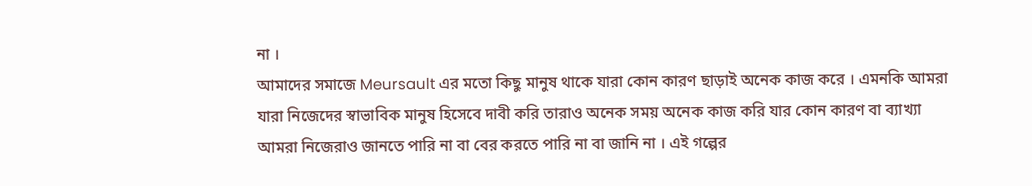না ।
আমাদের সমাজে Meursault এর মতো কিছু মানুষ থাকে যারা কোন কারণ ছাড়াই অনেক কাজ করে । এমনকি আমরা যারা নিজেদের স্বাভাবিক মানুষ হিসেবে দাবী করি তারাও অনেক সময় অনেক কাজ করি যার কোন কারণ বা ব্যাখ্যা আমরা নিজেরাও জানতে পারি না বা বের করতে পারি না বা জানি না । এই গল্পের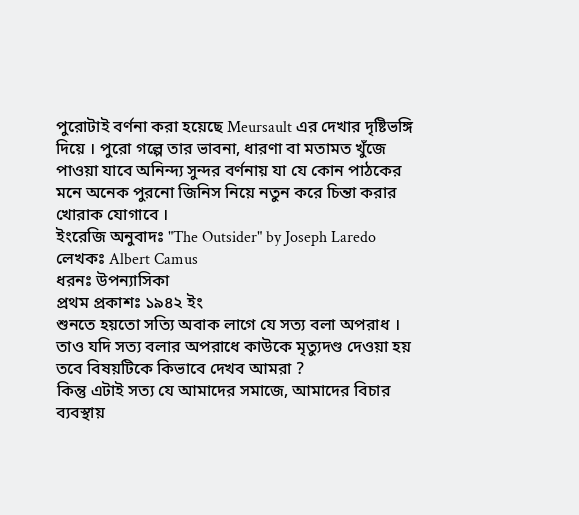পুরোটাই বর্ণনা করা হয়েছে Meursault এর দেখার দৃষ্টিভঙ্গি দিয়ে । পুরো গল্পে তার ভাবনা, ধারণা বা মতামত খুঁজে পাওয়া যাবে অনিন্দ্য সুন্দর বর্ণনায় যা যে কোন পাঠকের মনে অনেক পুরনো জিনিস নিয়ে নতুন করে চিন্তা করার খোরাক যোগাবে ।
ইংরেজি অনুবাদঃ "The Outsider" by Joseph Laredo
লেখকঃ Albert Camus
ধরনঃ উপন্যাসিকা
প্রথম প্রকাশঃ ১৯৪২ ইং
শুনতে হয়তো সত্যি অবাক লাগে যে সত্য বলা অপরাধ । তাও যদি সত্য বলার অপরাধে কাউকে মৃত্যুদণ্ড দেওয়া হয় তবে বিষয়টিকে কিভাবে দেখব আমরা ?
কিন্তু এটাই সত্য যে আমাদের সমাজে, আমাদের বিচার ব্যবস্থায়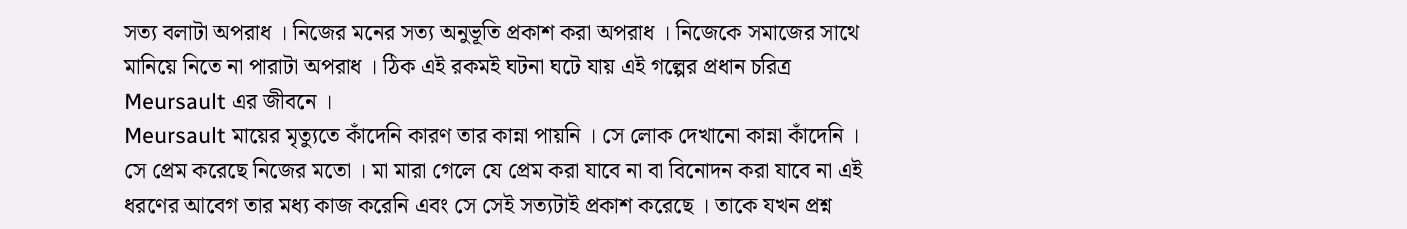সত্য বলাটা অপরাধ । নিজের মনের সত্য অনুভূতি প্রকাশ করা অপরাধ । নিজেকে সমাজের সাথে মানিয়ে নিতে না পারাটা অপরাধ । ঠিক এই রকমই ঘটনা ঘটে যায় এই গল্পের প্রধান চরিত্র Meursault এর জীবনে ।
Meursault মায়ের মৃত্যুতে কাঁদেনি কারণ তার কান্না পায়নি । সে লোক দেখানো কান্না কাঁদেনি । সে প্রেম করেছে নিজের মতো । মা মারা গেলে যে প্রেম করা যাবে না বা বিনোদন করা যাবে না এই ধরণের আবেগ তার মধ্য কাজ করেনি এবং সে সেই সত্যটাই প্রকাশ করেছে । তাকে যখন প্রশ্ন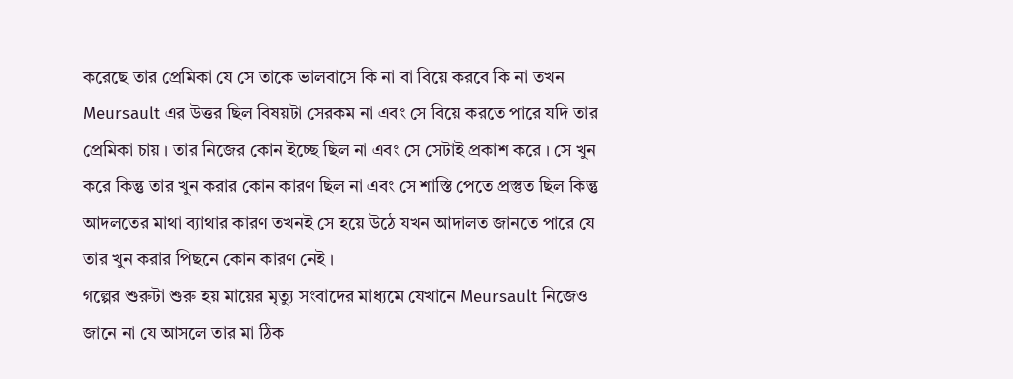করেছে তার প্রেমিকা যে সে তাকে ভালবাসে কি না বা বিয়ে করবে কি না তখন Meursault এর উত্তর ছিল বিষয়টা সেরকম না এবং সে বিয়ে করতে পারে যদি তার প্রেমিকা চায় । তার নিজের কোন ইচ্ছে ছিল না এবং সে সেটাই প্রকাশ করে । সে খুন করে কিন্তু তার খুন করার কোন কারণ ছিল না এবং সে শাস্তি পেতে প্রস্তুত ছিল কিন্তু আদলতের মাথা ব্যাথার কারণ তখনই সে হয়ে উঠে যখন আদালত জানতে পারে যে তার খুন করার পিছনে কোন কারণ নেই ।
গল্পের শুরুটা শুরু হয় মায়ের মৃত্যু সংবাদের মাধ্যমে যেখানে Meursault নিজেও জানে না যে আসলে তার মা ঠিক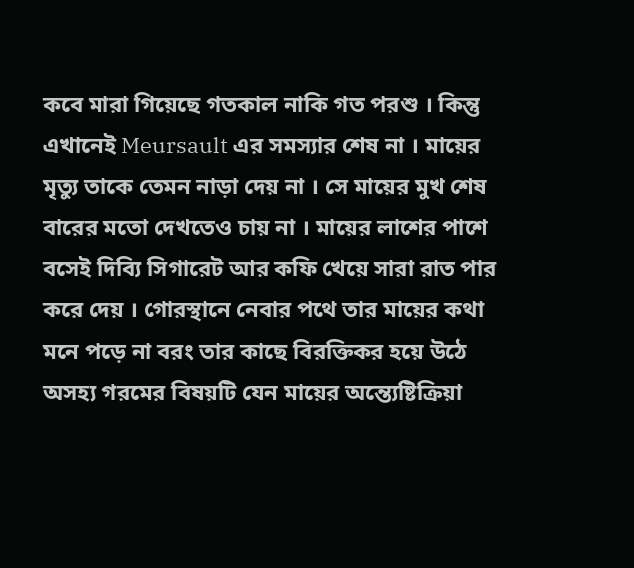কবে মারা গিয়েছে গতকাল নাকি গত পরশু । কিন্তু এখানেই Meursault এর সমস্যার শেষ না । মায়ের মৃত্যু তাকে তেমন নাড়া দেয় না । সে মায়ের মুখ শেষ বারের মতো দেখতেও চায় না । মায়ের লাশের পাশে বসেই দিব্যি সিগারেট আর কফি খেয়ে সারা রাত পার করে দেয় । গোরস্থানে নেবার পথে তার মায়ের কথা মনে পড়ে না বরং তার কাছে বিরক্তিকর হয়ে উঠে অসহ্য গরমের বিষয়টি যেন মায়ের অন্ত্যেষ্টিক্রিয়া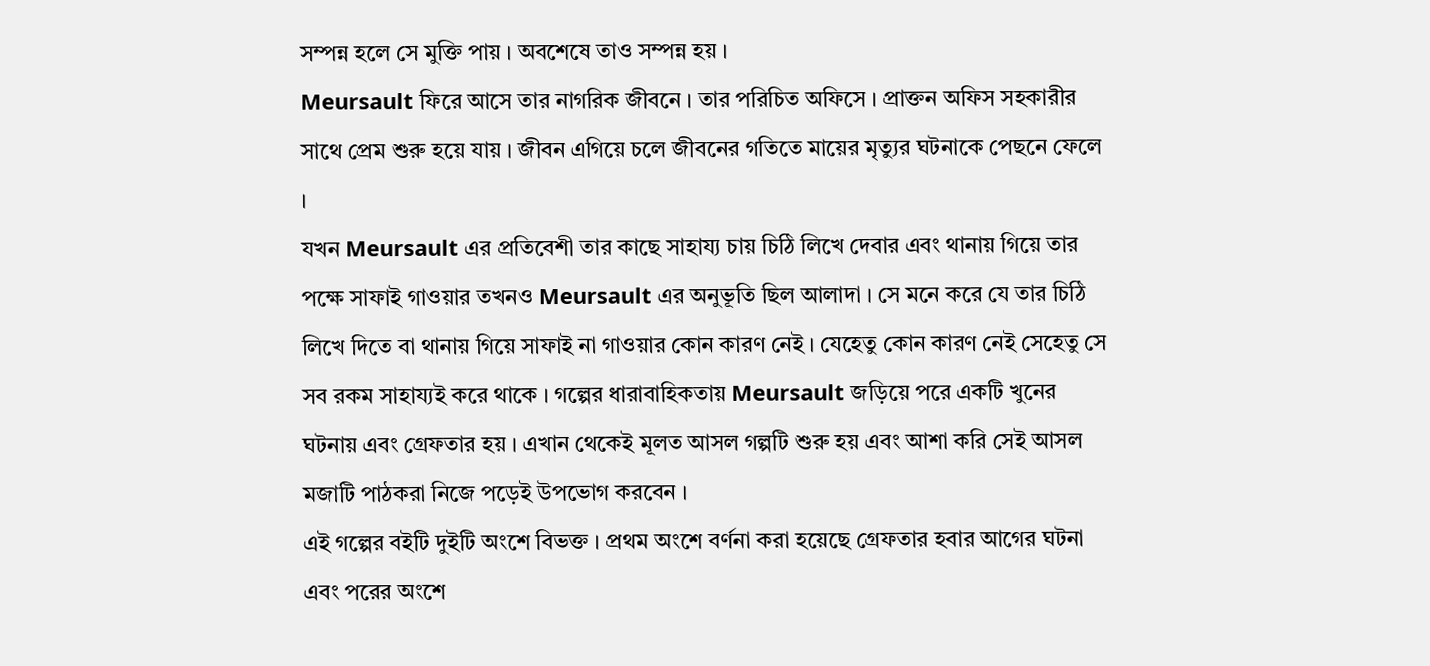সম্পন্ন হলে সে মুক্তি পায় । অবশেষে তাও সম্পন্ন হয় ।
Meursault ফিরে আসে তার নাগরিক জীবনে । তার পরিচিত অফিসে । প্রাক্তন অফিস সহকারীর সাথে প্রেম শুরু হয়ে যায় । জীবন এগিয়ে চলে জীবনের গতিতে মায়ের মৃত্যুর ঘটনাকে পেছনে ফেলে ।
যখন Meursault এর প্রতিবেশী তার কাছে সাহায্য চায় চিঠি লিখে দেবার এবং থানায় গিয়ে তার পক্ষে সাফাই গাওয়ার তখনও Meursault এর অনুভূতি ছিল আলাদা । সে মনে করে যে তার চিঠি লিখে দিতে বা থানায় গিয়ে সাফাই না গাওয়ার কোন কারণ নেই । যেহেতু কোন কারণ নেই সেহেতু সে সব রকম সাহায্যই করে থাকে । গল্পের ধারাবাহিকতায় Meursault জড়িয়ে পরে একটি খুনের ঘটনায় এবং গ্রেফতার হয় । এখান থেকেই মূলত আসল গল্পটি শুরু হয় এবং আশা করি সেই আসল মজাটি পাঠকরা নিজে পড়েই উপভোগ করবেন ।
এই গল্পের বইটি দুইটি অংশে বিভক্ত । প্রথম অংশে বর্ণনা করা হয়েছে গ্রেফতার হবার আগের ঘটনা এবং পরের অংশে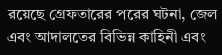রয়েছে গ্রেফতারের পরের ঘটনা, জেল এবং আদালতের বিভিন্ন কাহিনী এবং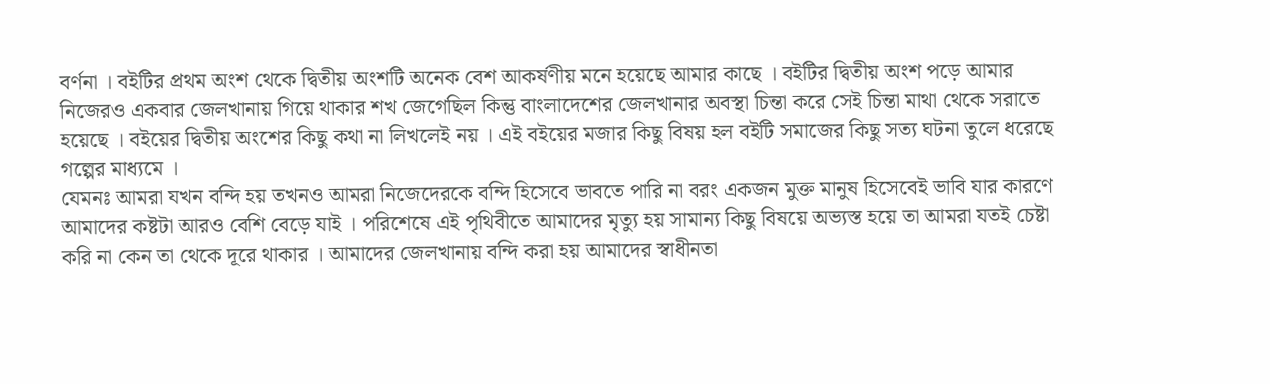বর্ণনা । বইটির প্রথম অংশ থেকে দ্বিতীয় অংশটি অনেক বেশ আকর্ষণীয় মনে হয়েছে আমার কাছে । বইটির দ্বিতীয় অংশ পড়ে আমার নিজেরও একবার জেলখানায় গিয়ে থাকার শখ জেগেছিল কিন্তু বাংলাদেশের জেলখানার অবস্থা চিন্তা করে সেই চিন্তা মাথা থেকে সরাতে হয়েছে । বইয়ের দ্বিতীয় অংশের কিছু কথা না লিখলেই নয় । এই বইয়ের মজার কিছু বিষয় হল বইটি সমাজের কিছু সত্য ঘটনা তুলে ধরেছে গল্পের মাধ্যমে ।
যেমনঃ আমরা যখন বন্দি হয় তখনও আমরা নিজেদেরকে বন্দি হিসেবে ভাবতে পারি না বরং একজন মুক্ত মানুষ হিসেবেই ভাবি যার কারণে আমাদের কষ্টটা আরও বেশি বেড়ে যাই । পরিশেষে এই পৃথিবীতে আমাদের মৃত্যু হয় সামান্য কিছু বিষয়ে অভ্যস্ত হয়ে তা আমরা যতই চেষ্টা করি না কেন তা থেকে দূরে থাকার । আমাদের জেলখানায় বন্দি করা হয় আমাদের স্বাধীনতা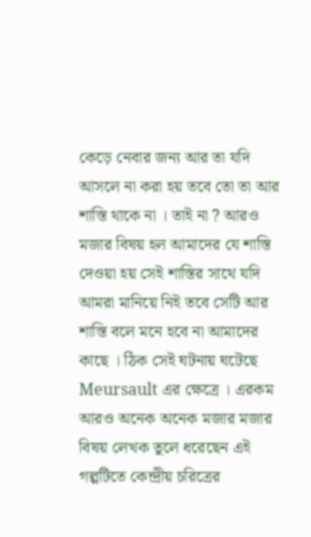কেড়ে নেবার জন্য আর তা যদি আসলে না করা হয় তবে তো তা আর শাস্তি থাকে না । তাই না ? আরও মজার বিষয় হল আমাদের যে শাস্তি দেওয়া হয় সেই শাস্তির সাথে যদি আমরা মানিয়ে নিই তবে সেটি আর শাস্তি বলে মনে হবে না আমাদের কাছে । ঠিক সেই ঘটনায় ঘটেছে Meursault এর ক্ষেত্রে । এরকম আরও অনেক অনেক মজার মজার বিষয় লেখক তুলে ধরেছেন এই গল্পটিতে কেন্দ্রীয় চরিত্রের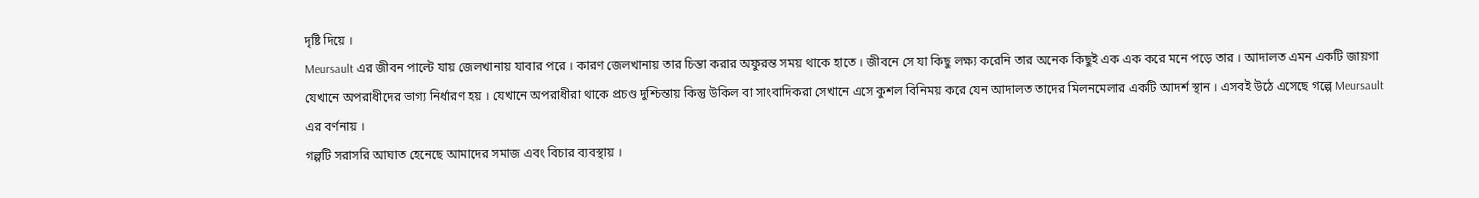দৃষ্টি দিয়ে ।
Meursault এর জীবন পাল্টে যায় জেলখানায় যাবার পরে । কারণ জেলখানায় তার চিন্তা করার অফুরন্ত সময় থাকে হাতে । জীবনে সে যা কিছু লক্ষ্য করেনি তার অনেক কিছুই এক এক করে মনে পড়ে তার । আদালত এমন একটি জায়গা যেখানে অপরাধীদের ভাগ্য নির্ধারণ হয় । যেখানে অপরাধীরা থাকে প্রচণ্ড দুশ্চিন্তায় কিন্তু উকিল বা সাংবাদিকরা সেখানে এসে কুশল বিনিময় করে যেন আদালত তাদের মিলনমেলার একটি আদর্শ স্থান । এসবই উঠে এসেছে গল্পে Meursault এর বর্ণনায় ।
গল্পটি সরাসরি আঘাত হেনেছে আমাদের সমাজ এবং বিচার ব্যবস্থায় ।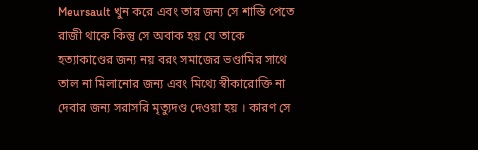Meursault খুন করে এবং তার জন্য সে শাস্তি পেতে রাজী থাকে কিন্তু সে অবাক হয় যে তাকে হত্যাকাণ্ডের জন্য নয় বরং সমাজের ভণ্ডামির সাথে তাল না মিলানোর জন্য এবং মিথ্যে স্বীকারোক্তি না দেবার জন্য সরাসরি মৃত্যুদণ্ড দেওয়া হয় । কারণ সে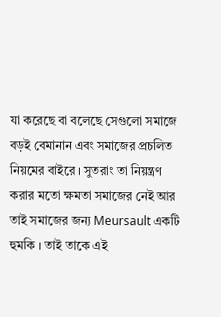যা করেছে বা বলেছে সেগুলো সমাজে বড়ই বেমানান এবং সমাজের প্রচলিত নিয়মের বাইরে । সুতরাং তা নিয়ন্ত্রণ করার মতো ক্ষমতা সমাজের নেই আর তাই সমাজের জন্য Meursault একটি হুমকি । তাই তাকে এই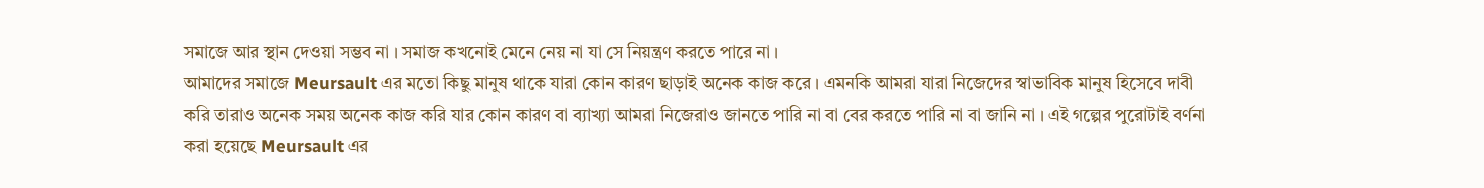সমাজে আর স্থান দেওয়া সম্ভব না । সমাজ কখনোই মেনে নেয় না যা সে নিয়ন্ত্রণ করতে পারে না ।
আমাদের সমাজে Meursault এর মতো কিছু মানুষ থাকে যারা কোন কারণ ছাড়াই অনেক কাজ করে । এমনকি আমরা যারা নিজেদের স্বাভাবিক মানুষ হিসেবে দাবী করি তারাও অনেক সময় অনেক কাজ করি যার কোন কারণ বা ব্যাখ্যা আমরা নিজেরাও জানতে পারি না বা বের করতে পারি না বা জানি না । এই গল্পের পুরোটাই বর্ণনা করা হয়েছে Meursault এর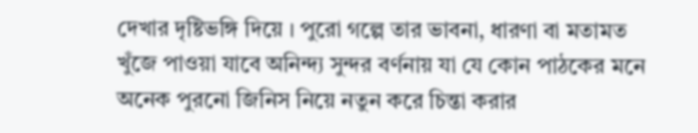দেখার দৃষ্টিভঙ্গি দিয়ে । পুরো গল্পে তার ভাবনা, ধারণা বা মতামত খুঁজে পাওয়া যাবে অনিন্দ্য সুন্দর বর্ণনায় যা যে কোন পাঠকের মনে অনেক পুরনো জিনিস নিয়ে নতুন করে চিন্তা করার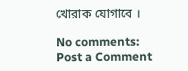খোরাক যোগাবে ।

No comments:
Post a Comment